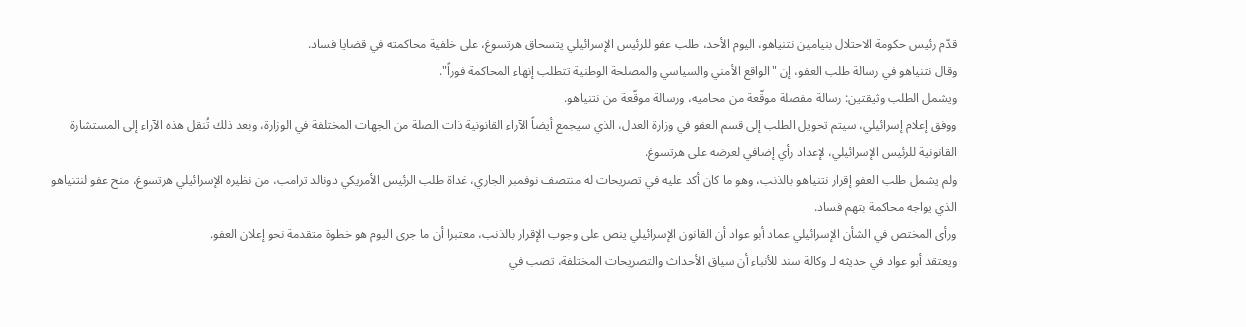قدّم رئيس حكومة الاحتلال بنيامين نتنياهو، اليوم الأحد، طلب عفو للرئيس الإسرائيلي يتسحاق هرتسوغ، على خلفية محاكمته في قضايا فساد.
وقال نتنياهو في رسالة طلب العفو، إن "الواقع الأمني والسياسي والمصلحة الوطنية تتطلب إنهاء المحاكمة فوراً".
ويشمل الطلب وثيقتين: رسالة مفصلة موقّعة من محاميه، ورسالة موقّعة من نتنياهو.
ووفق إعلام إسرائيلي، سيتم تحويل الطلب إلى قسم العفو في وزارة العدل، الذي سيجمع أيضاً الآراء القانونية ذات الصلة من الجهات المختلفة في الوزارة، وبعد ذلك تُنقل هذه الآراء إلى المستشارة القانونية للرئيس الإسرائيلي، لإعداد رأي إضافي لعرضه على هرتسوغ.
ولم يشمل طلب العفو إقرار نتنياهو بالذنب، وهو ما كان أكد عليه في تصريحات له منتصف نوفمبر الجاري، غداة طلب الرئيس الأمريكي دونالد ترامب، من نظيره الإسرائيلي هرتسوغ، منح عفو لنتنياهو الذي يواجه محاكمة بتهم فساد.
ورأى المختص في الشأن الإسرائيلي عماد أبو عواد أن القانون الإسرائيلي ينص على وجوب الإقرار بالذنب، معتبرا أن ما جرى اليوم هو خطوة متقدمة نحو إعلان العفو.
ويعتقد أبو عواد في حديثه لـ وكالة سند للأنباء أن سياق الأحداث والتصريحات المختلفة، تصب في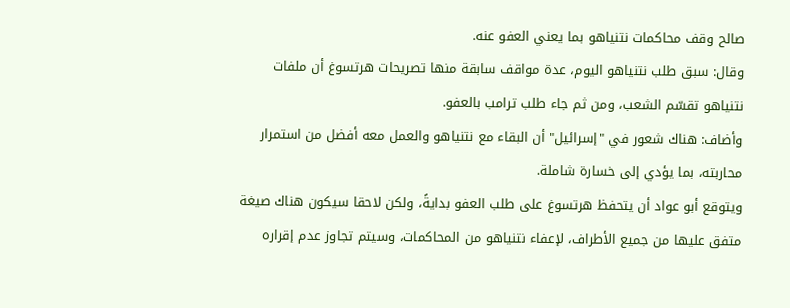صالح وقف محاكمات نتنياهو بما يعني العفو عنه.
وقال: سبق طلب نتنياهو اليوم، عدة مواقف سابقة منها تصريحات هرتسوغ أن ملفات نتنياهو تقسّم الشعب، ومن ثم جاء طلب ترامب بالعفو.
وأضاف: هناك شعور في "إسرائيل" أن البقاء مع نتنياهو والعمل معه أفضل من استمرار محاربته، بما يؤدي إلى خسارة شاملة.
ويتوقع أبو عواد أن يتحفظ هرتسوغ على طلب العفو بدايةً، ولكن لاحقا سيكون هناك صيغة متفق عليها من جميع الأطراف، لإعفاء نتنياهو من المحاكمات، وسيتم تجاوز عدم إقراره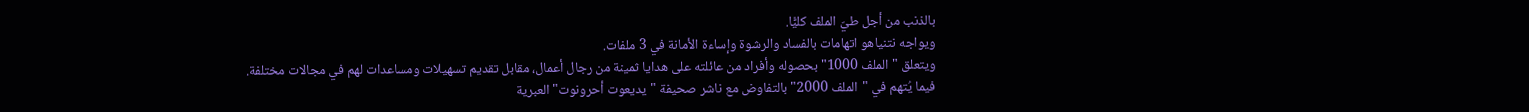بالذنب من أجل طيّ الملف كليًّا.
ويواجه نتنياهو اتهامات بالفساد والرشوة وإساءة الأمانة في 3 ملفات.
ويتعلق "الملف 1000" بحصوله وأفراد من عائلته على هدايا ثمينة من رجال أعمال، مقابل تقديم تسهيلات ومساعدات لهم في مجالات مختلفة.
فيما يُتهم في "الملف 2000" بالتفاوض مع ناشر صحيفة "يديعوت أحرونوت" العبرية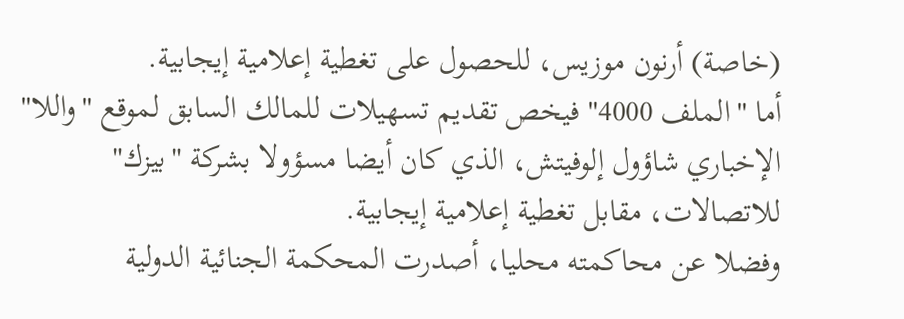(خاصة) أرنون موزيس، للحصول على تغطية إعلامية إيجابية.
أما "الملف 4000" فيخص تقديم تسهيلات للمالك السابق لموقع "واللا" الإخباري شاؤول إلوفيتش، الذي كان أيضا مسؤولا بشركة "بيزك" للاتصالات، مقابل تغطية إعلامية إيجابية.
وفضلا عن محاكمته محليا، أصدرت المحكمة الجنائية الدولية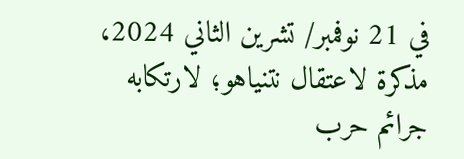في 21 نوفمبر/ تشرين الثاني 2024، مذكرة لاعتقال نتنياهو؛ لارتكابه جرائم حرب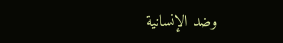وضد الإنسانية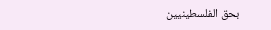بحق الفلسطينيين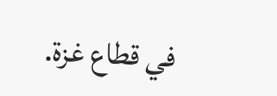في قطاع غزة.